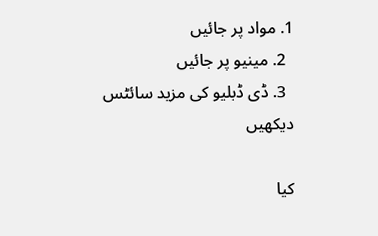1. مواد پر جائیں
  2. مینیو پر جائیں
  3. ڈی ڈبلیو کی مزید سائٹس دیکھیں

کیا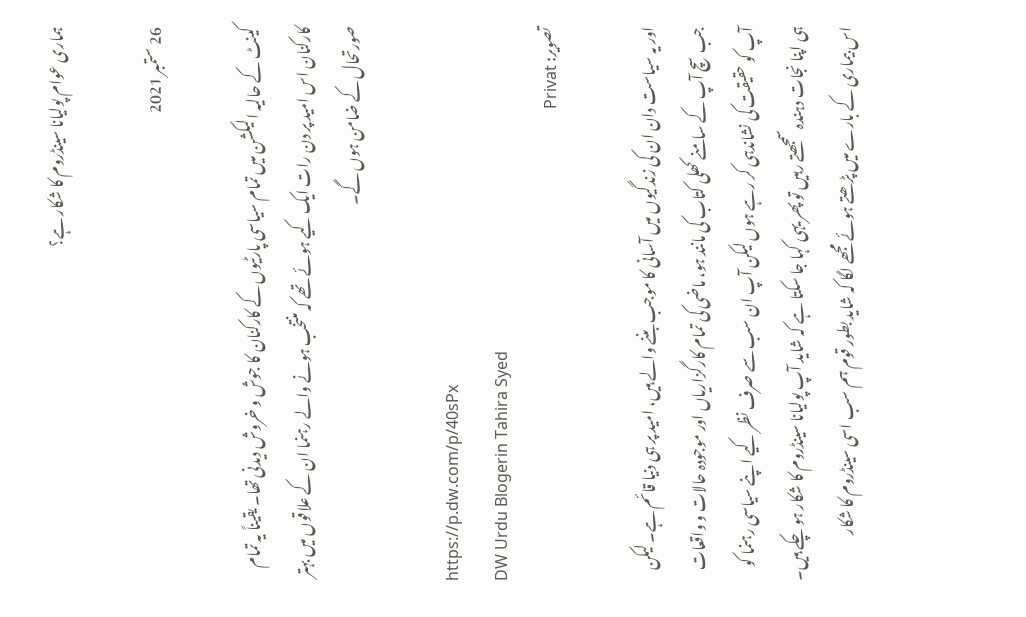ہماری عوام پولیانا سینڈروم کا شکار ہے؟

26 ستمبر 2021

کینٹ کے حالیہ الیکشن میں تمام سیاسی پارٹیوں کے کارکنان کا جوش و خروش دیدنی تھا۔ یقیناً یہ تمام کارکنان اس امید پر دن رات ایک کیے ہوئے تھے کہ منتخب ہونے والے رہنما ان کے علاقوں میں بہتر صورتحال کے ضامن ہوں گے۔

https://p.dw.com/p/40sPx
DW Urdu Blogerin Tahira Syed
تصویر: Privat

اور یہ سیاست دان ان کی زندگیوں میں آسانی کا موجب بننے والے ہیں، امید پر ہی دنیا قائم ہے۔ لیکن جب سچ آپ کے سامنے کھلی کتاب کی مانند ہو، ماضی کی تمام کارگزاریاں اور موجودہ حالات و واقعات آپ کو حقیقت کی نشاندہی کر رہے ہوں لیکن آپ ان سب سے صرف نظر کیے اپنے سیاسی رہنما کو ہی اپنا نجات دہندہ سمجھتے رہیں تو پھر یہی کہا جا سکتا ہے کہ شاید آپ پولیانا سینڈروم کا شکار ہو چکے ہیں۔ اس بیماری کے بارے میں پڑھتے ہوئے مجھے لگا کہ شاید بطور قوم ہم سب اسی سینڈروم کا شکار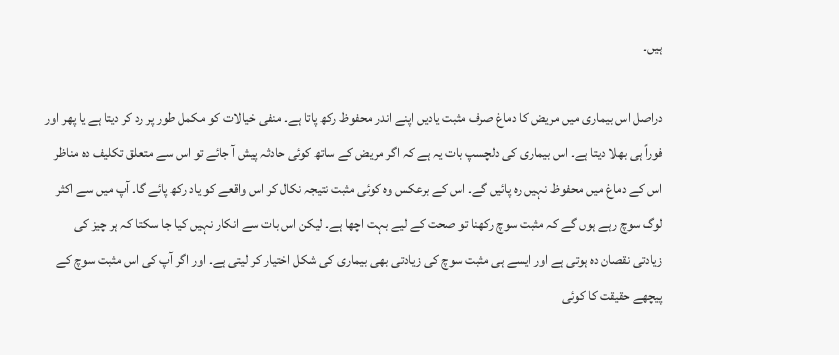ہیں۔

دراصل اس بیماری میں مریض کا دماغ صرف مثبت یادیں اپنے اندر محفوظ رکھ پاتا ہے۔ منفی خیالات کو مکمل طور پر رد کر دیتا ہے یا پھر اور فوراً ہی بھلا دیتا ہے۔ اس بیماری کی دلچسپ بات یہ ہے کہ اگر مریض کے ساتھ کوئی حادثہ پیش آ جائے تو اس سے متعلق تکلیف دہ مناظر اس کے دماغ میں محفوظ نہیں رہ پائیں گے۔ اس کے برعکس وہ کوئی مثبت نتیجہ نکال کر اس واقعے کو یاد رکھ پائے گا۔ آپ میں سے اکثر لوگ سوچ رہے ہوں گے کہ مثبت سوچ رکھنا تو صحت کے لیے بہت اچھا ہے۔ لیکن اس بات سے انکار نہیں کیا جا سکتا کہ ہر چیز کی زیادتی نقصان دہ ہوتی ہے اور ایسے ہی مثبت سوچ کی زیادتی بھی بیماری کی شکل اختیار کر لیتی ہے۔ اور اگر آپ کی اس مثبت سوچ کے پیچھے حقیقت کا کوئی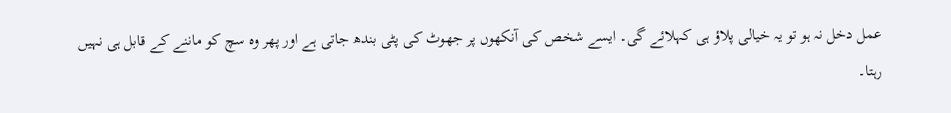عمل دخل نہ ہو تو یہ خیالی پلاؤ ہی کہلائے گی۔ ایسے شخص کی آنکھوں پر جھوٹ کی پٹی بندھ جاتی ہے اور پھر وہ سچ کو ماننے کے قابل ہی نہیں رہتا۔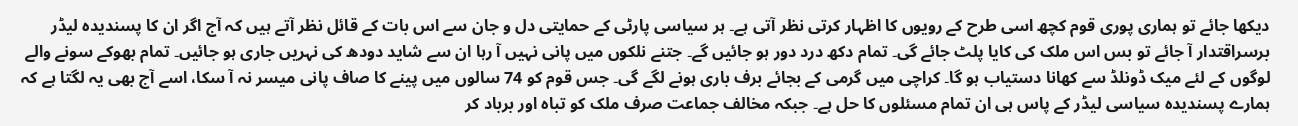دیکھا جائے تو ہماری پوری قوم کچھ اسی طرح کے رویوں کا اظہار کرتی نظر آتی ہے۔ ہر سیاسی پارٹی کے حمایتی دل و جان سے اس بات کے قائل نظر آتے ہیں کہ آج اگر ان کا پسندیدہ لیڈر برسراقتدار آ جائے تو بس اس ملک کی کایا پلٹ جائے گی۔ تمام دکھ درد دور ہو جائیں گے۔ جتنے نلکوں میں پانی نہیں آ رہا ان سے شاید دودھ کی نہریں جاری ہو جائیں۔ تمام بھوکے سونے والے لوگوں کے لئے میک ڈونلڈ سے کھانا دستیاب ہو گا۔ کراچی میں گرمی کے بجائے برف باری ہونے لگے گی۔ جس قوم کو 74 سالوں میں پینے کا صاف پانی میسر نہ آ سکا، اسے آج بھی یہ لگتا ہے کہ ہمارے پسندیدہ سیاسی لیڈر کے پاس ہی ان تمام مسئلوں کا حل ہے۔ جبکہ مخالف جماعت صرف ملک کو تباہ اور برباد کر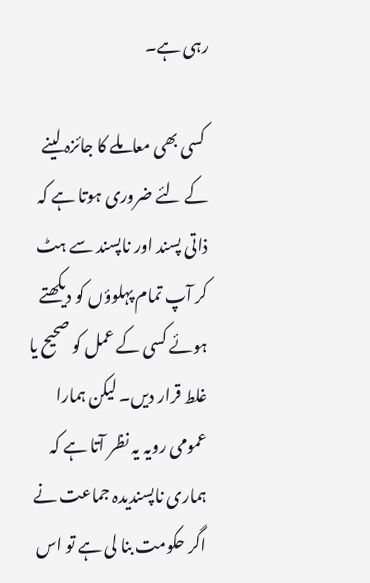رہی ہے۔

 کسی بھی معاملے کا جائزہ لینے کے لئے ضروری ہوتا ہے کہ ذاتی پسند اور ناپسند سے ہٹ کر آپ تمام پہلوؤں کو دیکھتے ہوئے کسی کے عمل کو صحیح یا غلط قرار دیں۔ لیکن ہمارا عمومی رویہ یہ نظر آتا ہے کہ ہماری ناپسندیدہ جماعت نے اگر حکومت بنا لی ہے تو اس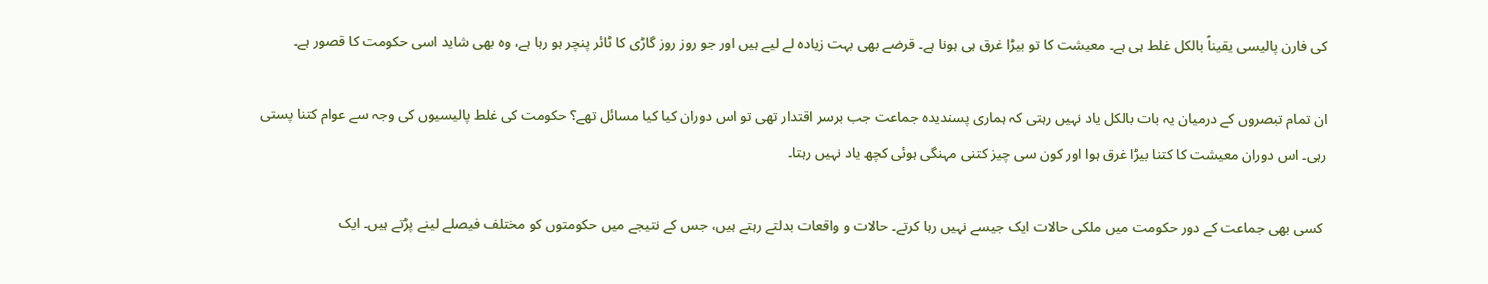کی فارن پالیسی یقیناً بالکل غلط ہی ہے۔ معیشت کا تو بیڑا غرق ہی ہونا ہے۔ قرضے بھی بہت زیادہ لے لیے ہیں اور جو روز روز گاڑی کا ٹائر پنچر ہو رہا ہے، وہ بھی شاید اسی حکومت کا قصور ہے۔

ان تمام تبصروں کے درمیان یہ بات بالکل یاد نہیں رہتی کہ ہماری پسندیدہ جماعت جب برسر اقتدار تھی تو اس دوران کیا کیا مسائل تھے؟ حکومت کی غلط پالیسیوں کی وجہ سے عوام کتنا پستی رہی۔ اس دوران معیشت کا کتنا بیڑا غرق ہوا اور کون سی چیز کتنی مہنگی ہوئی کچھ یاد نہیں رہتا۔

 کسی بھی جماعت کے دور حکومت میں ملکی حالات ایک جیسے نہیں رہا کرتے۔ حالات و واقعات بدلتے رہتے ہیں، جس کے نتیجے میں حکومتوں کو مختلف فیصلے لینے پڑتے ہیں۔ ایک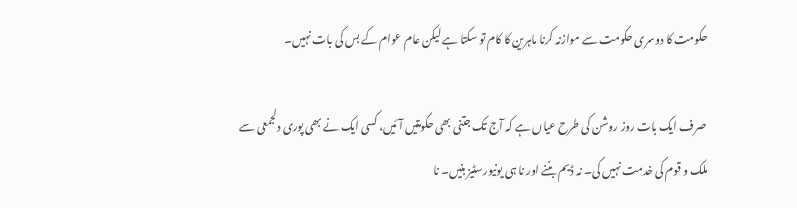حکومت کا دوسری حکومت سے موازنہ کرنا ماہرین کا کام تو سکتا ہے لیکن عام عوام کے بس کی بات نہیں۔

 صرف ایک بات روز روشن کی طرح عیاں ہے کہ آج تک جتنی بھی حکومتیں آئیں، کسی ایک نے بھی پوری دلجمعی سے ملک و قوم کی خدمت نہیں کی۔ نہ ڈیم بننے اور نا ہی یونیورسٹیز بنیں۔ نا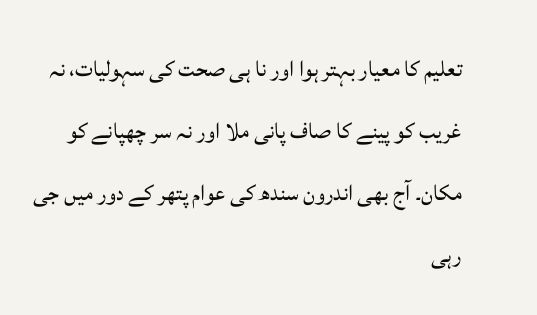تعلیم کا معیار بہتر ہوا اور نا ہی صحت کی سہولیات، نہ غریب کو پینے کا صاف پانی ملا اور نہ سر چھپانے کو مکان۔ آج بھی اندرون سندھ کی عوام پتھر کے دور میں جی رہی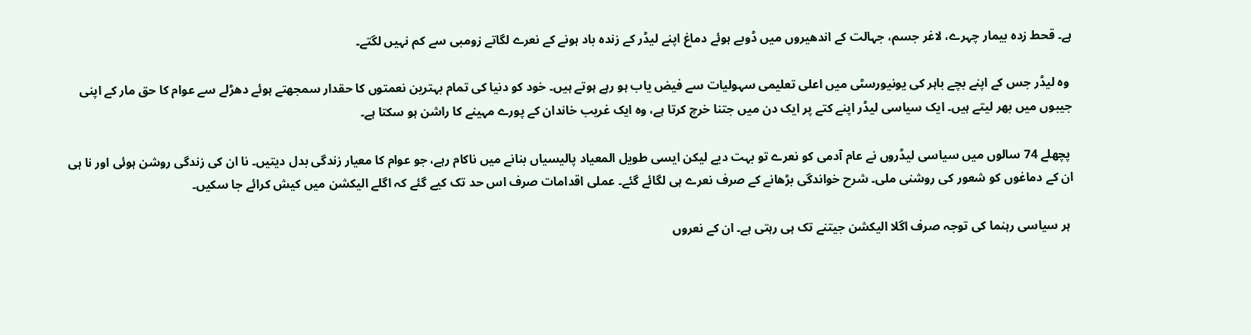ہے۔ قحط زدہ بیمار چہرے، لاغر جسم، جہالت کے اندھیروں میں ڈوبے ہوئے دماغ اپنے لیڈر کے زندہ باد ہونے کے نعرے لگاتے زومبی سے کم نہیں لگتے۔

 وہ لیڈر جس کے اپنے بچے باہر کی یونیورسٹی میں اعلی تعلیمی سہولیات سے فیض یاب ہو رہے ہوتے ہیں۔ خود کو دنیا کی تمام بہترین نعمتوں کا حقدار سمجھتے ہوئے دھڑلے سے عوام کا حق مار کے اپنی جیبوں میں بھر لیتے ہیں۔ ایک سیاسی لیڈر اپنے کتے پر ایک دن میں جتنا خرچ کرتا ہے، وہ ایک غریب خاندان کے پورے مہینے کا راشن ہو سکتا ہے۔

 پچھلے 74 سالوں میں سیاسی لیڈروں نے عام آدمی کو نعرے تو بہت دیے لیکن ایسی طویل المعیاد پالیسیاں بنانے میں ناکام رہے، جو عوام کا معیار زندگی بدل دیتیں۔ نا ان کی زندگی روشن ہوئی اور نا ہی ان کے دماغوں کو شعور کی روشنی ملی۔ شرح خواندگی بڑھانے کے صرف نعرے ہی لگائے گئے۔ عملی اقدامات صرف اس حد تک کیے گئے کہ اگلے الیکشن میں کیش کرائے جا سکیں۔

 ہر سیاسی رہنما کی توجہ صرف اگلا الیکشن جیتنے تک ہی رہتی ہے۔ ان کے نعروں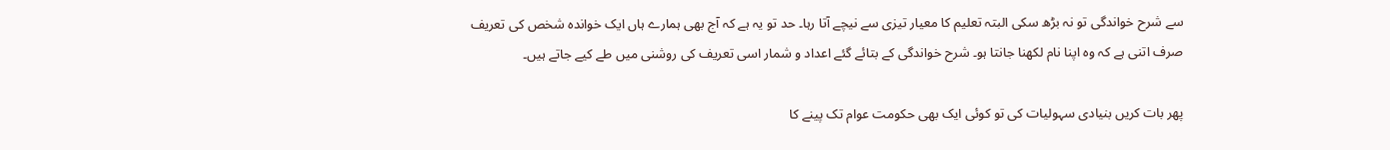سے شرح خواندگی تو نہ بڑھ سکی البتہ تعلیم کا معیار تیزی سے نیچے آتا رہا۔ حد تو یہ ہے کہ آج بھی ہمارے ہاں ایک خواندہ شخص کی تعریف صرف اتنی ہے کہ وہ اپنا نام لکھنا جانتا ہو۔ شرح خواندگی کے بتائے گئے اعداد و شمار اسی تعریف کی روشنی میں طے کیے جاتے ہیں۔

پھر بات کریں بنیادی سہولیات کی تو کوئی ایک بھی حکومت عوام تک پینے کا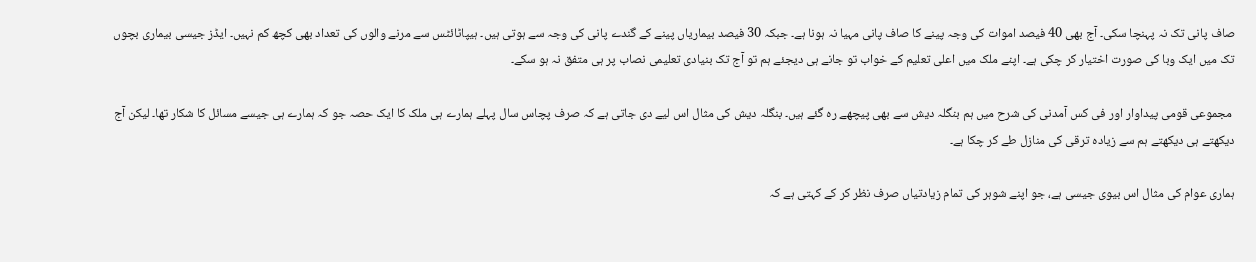صاف پانی تک نہ پہنچا سکی۔ آج بھی 40 فیصد اموات کی وجہ پینے کا صاف پانی مہیا نہ ہونا ہے۔ جبکہ 30 فیصد بیماریاں پینے کے گندے پانی کی وجہ سے ہوتی ہیں۔ ہیپاٹائٹس سے مرنے والوں کی تعداد بھی کچھ کم نہیں۔ ایڈز جیسی بیماری بچوں تک میں ایک وبا کی صورت اختیار کر چکی ہے۔ اپنے ملک میں اعلی تعلیم کے خواب تو جانے ہی دیجئے ہم تو آج تک بنیادی تعلیمی نصاب پر ہی متفق نہ ہو سکے۔

 مجموعی قومی پیداوار اور فی کس آمدنی کی شرح میں ہم بنگلہ دیش سے بھی پیچھے رہ گئے ہیں۔ بنگلہ دیش کی مثال اس لیے دی جاتی ہے کہ صرف پچاس سال پہلے ہمارے ہی ملک کا ایک حصہ جو کہ ہمارے ہی جیسے مسائل کا شکار تھا۔ لیکن آج دیکھتے ہی دیکھتے ہم سے زیادہ ترقی کی منازل طے کر چکا ہے۔

ہماری عوام کی مثال اس بیوی جیسی ہے، جو اپنے شوہر کی تمام زیادتیاں صرف نظر کر کے کہتی ہے کہ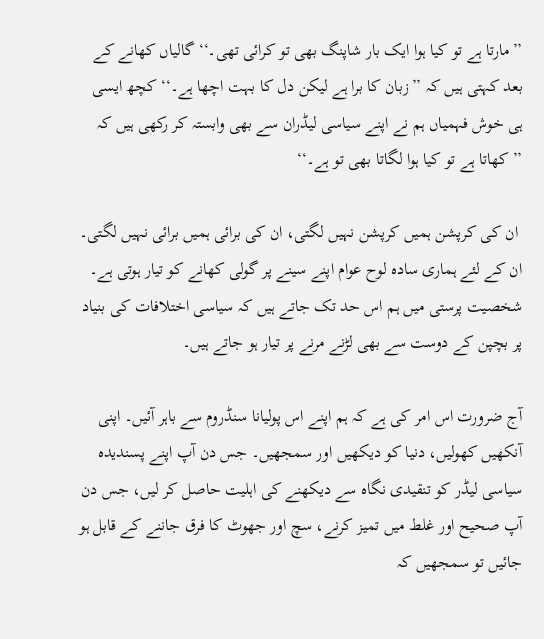’’مارتا ہے تو کیا ہوا ایک بار شاپنگ بھی تو کرائی تھی۔‘‘ گالیاں کھانے کے بعد کہتی ہیں کہ ’’زبان کا برا ہے لیکن دل کا بہت اچھا ہے۔‘‘ کچھ ایسی ہی خوش فہمیاں ہم نے اپنے سیاسی لیڈران سے بھی وابستہ کر رکھی ہیں کہ ’’کھاتا ہے تو کیا ہوا لگاتا بھی تو ہے۔‘‘

 ان کی کرپشن ہمیں کرپشن نہیں لگتی، ان کی برائی ہمیں برائی نہیں لگتی۔ ان کے لئے ہماری سادہ لوح عوام اپنے سینے پر گولی کھانے کو تیار ہوتی ہے۔ شخصیت پرستی میں ہم اس حد تک جاتے ہیں کہ سیاسی اختلافات کی بنیاد پر بچپن کے دوست سے بھی لڑنے مرنے پر تیار ہو جاتے ہیں۔

آج ضرورت اس امر کی ہے کہ ہم اپنے اس پولیانا سنڈروم سے باہر آئیں۔ اپنی آنکھیں کھولیں، دنیا کو دیکھیں اور سمجھیں۔ جس دن آپ اپنے پسندیدہ سیاسی لیڈر کو تنقیدی نگاہ سے دیکھنے کی اہلیت حاصل کر لیں، جس دن آپ صحیح اور غلط میں تمیز کرنے، سچ اور جھوٹ کا فرق جاننے کے قابل ہو جائیں تو سمجھیں کہ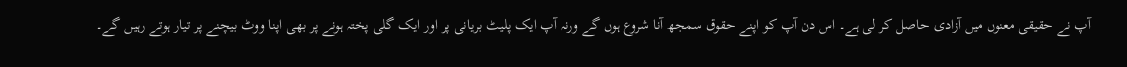آپ نے حقیقی معنوں میں آزادی حاصل کر لی ہے۔ اس دن آپ کو اپنے حقوق سمجھ آنا شروع ہوں گے ورنہ آپ ایک پلیٹ بریانی پر اور ایک گلی پختہ ہونے پر بھی اپنا ووٹ بیچنے پر تیار ہوتے رہیں گے۔